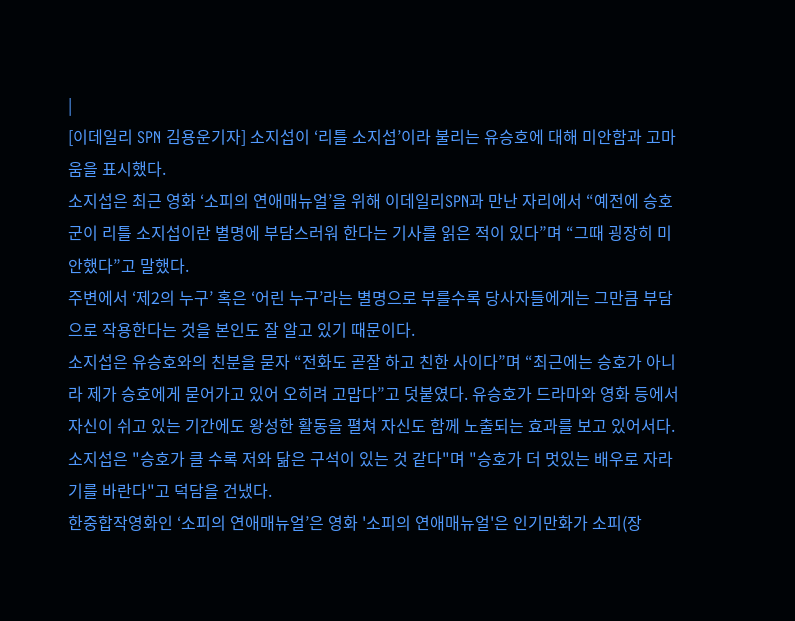|
[이데일리 SPN 김용운기자] 소지섭이 ‘리틀 소지섭’이라 불리는 유승호에 대해 미안함과 고마움을 표시했다.
소지섭은 최근 영화 ‘소피의 연애매뉴얼’을 위해 이데일리SPN과 만난 자리에서 “예전에 승호군이 리틀 소지섭이란 별명에 부담스러워 한다는 기사를 읽은 적이 있다”며 “그때 굉장히 미안했다”고 말했다.
주변에서 ‘제2의 누구’ 혹은 ‘어린 누구’라는 별명으로 부를수록 당사자들에게는 그만큼 부담으로 작용한다는 것을 본인도 잘 알고 있기 때문이다.
소지섭은 유승호와의 친분을 묻자 “전화도 곧잘 하고 친한 사이다”며 “최근에는 승호가 아니라 제가 승호에게 묻어가고 있어 오히려 고맙다”고 덧붙였다. 유승호가 드라마와 영화 등에서 자신이 쉬고 있는 기간에도 왕성한 활동을 펼쳐 자신도 함께 노출되는 효과를 보고 있어서다.
소지섭은 "승호가 클 수록 저와 닮은 구석이 있는 것 같다"며 "승호가 더 멋있는 배우로 자라기를 바란다"고 덕담을 건냈다.
한중합작영화인 ‘소피의 연애매뉴얼’은 영화 '소피의 연애매뉴얼'은 인기만화가 소피(장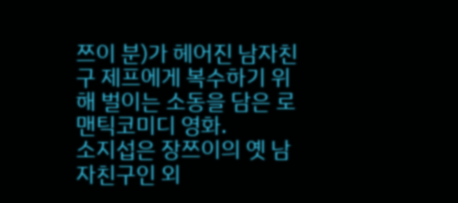쯔이 분)가 헤어진 남자친구 제프에게 복수하기 위해 벌이는 소동을 담은 로맨틱코미디 영화.
소지섭은 장쯔이의 옛 남자친구인 외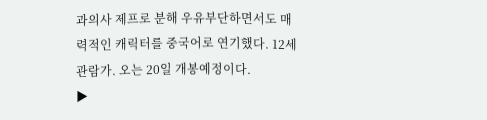과의사 제프로 분해 우유부단하면서도 매력적인 캐릭터를 중국어로 연기했다. 12세 관람가. 오는 20일 개봉예정이다.
▶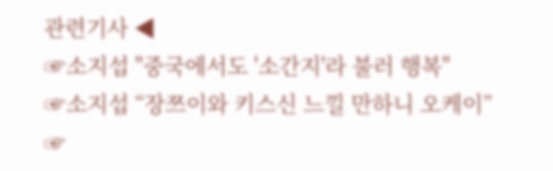관련기사 ◀
☞소지섭 "중국에서도 '소간지'라 불러 행복"
☞소지섭 “장쯔이와 키스신 느낄 만하니 오케이”
☞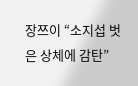장쯔이 “소지섭 벗은 상체에 감탄”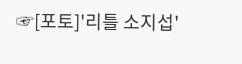☞[포토]'리틀 소지섭'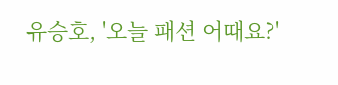유승호, '오늘 패션 어때요?'